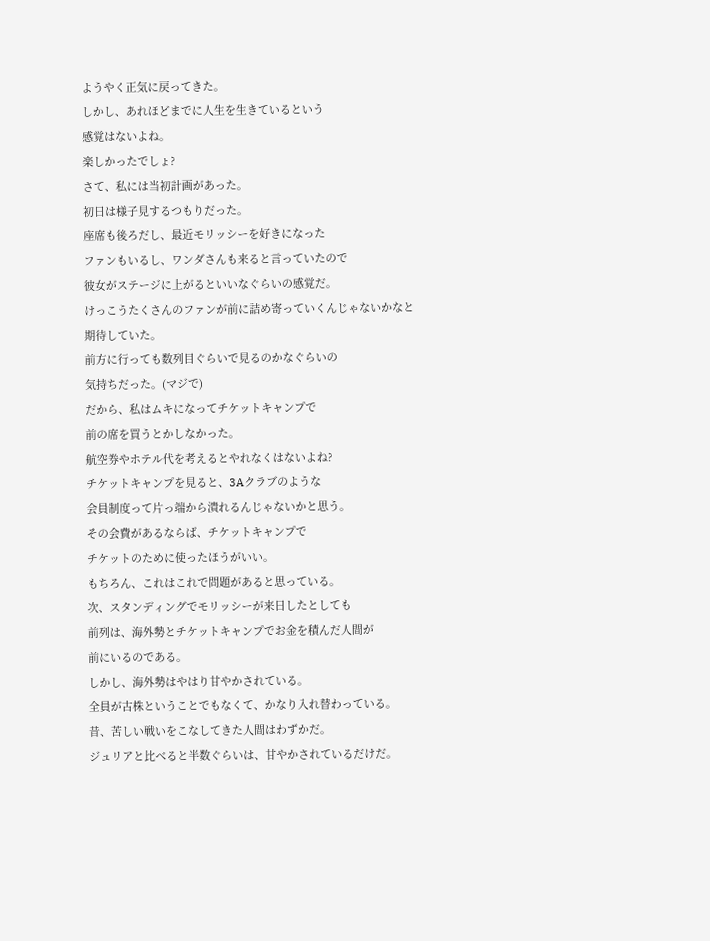ようやく正気に戻ってきた。
しかし、あれほどまでに人生を生きているという
感覚はないよね。
楽しかったでしょ?
さて、私には当初計画があった。
初日は様子見するつもりだった。
座席も後ろだし、最近モリッシーを好きになった
ファンもいるし、ワンダさんも来ると言っていたので
彼女がステージに上がるといいなぐらいの感覚だ。
けっこうたくさんのファンが前に詰め寄っていくんじゃないかなと
期待していた。
前方に行っても数列目ぐらいで見るのかなぐらいの
気持ちだった。(マジで)
だから、私はムキになってチケットキャンプで
前の席を買うとかしなかった。
航空券やホテル代を考えるとやれなくはないよね?
チケットキャンプを見ると、3Aクラブのような
会員制度って片っ端から潰れるんじゃないかと思う。
その会費があるならば、チケットキャンプで
チケットのために使ったほうがいい。
もちろん、これはこれで問題があると思っている。
次、スタンディングでモリッシーが来日したとしても
前列は、海外勢とチケットキャンプでお金を積んだ人間が
前にいるのである。
しかし、海外勢はやはり甘やかされている。
全員が古株ということでもなくて、かなり入れ替わっている。
昔、苦しい戦いをこなしてきた人間はわずかだ。
ジュリアと比べると半数ぐらいは、甘やかされているだけだ。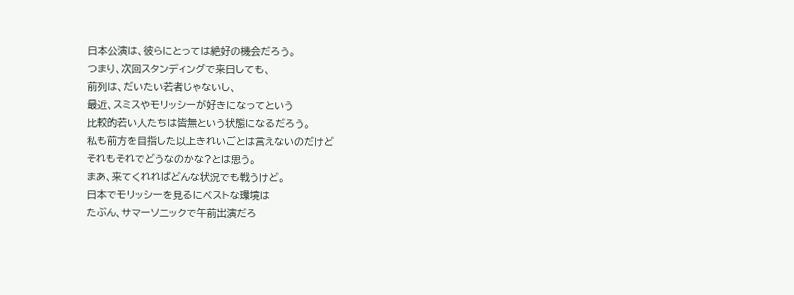日本公演は、彼らにとっては絶好の機会だろう。
つまり、次回スタンディングで来日しても、
前列は、だいたい若者じゃないし、
最近、スミスやモリッシーが好きになってという
比較的若い人たちは皆無という状態になるだろう。
私も前方を目指した以上きれいごとは言えないのだけど
それもそれでどうなのかな?とは思う。
まあ、来てくれればどんな状況でも戦うけど。
日本でモリッシーを見るにベストな環境は
たぶん、サマーソニックで午前出演だろ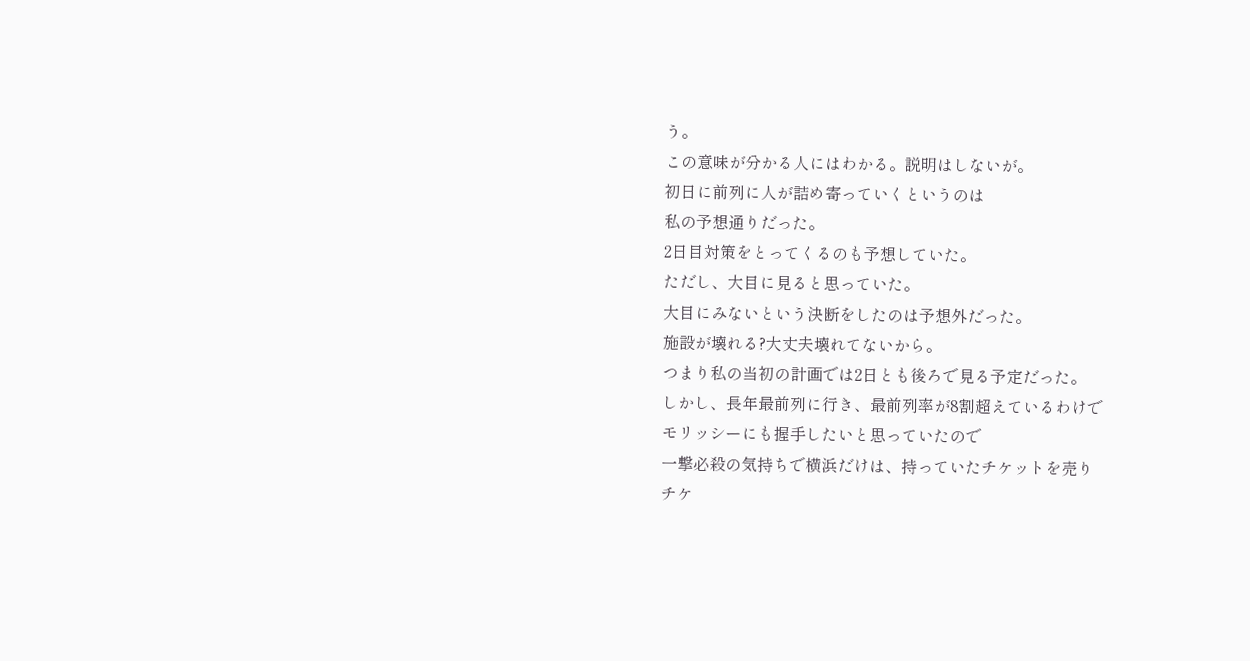う。
この意味が分かる人にはわかる。説明はしないが。
初日に前列に人が詰め寄っていくというのは
私の予想通りだった。
2日目対策をとってくるのも予想していた。
ただし、大目に見ると思っていた。
大目にみないという決断をしたのは予想外だった。
施設が壊れる?大丈夫壊れてないから。
つまり私の当初の計画では2日とも後ろで見る予定だった。
しかし、長年最前列に行き、最前列率が8割超えているわけで
モリッシーにも握手したいと思っていたので
一撃必殺の気持ちで横浜だけは、持っていたチケットを売り
チケ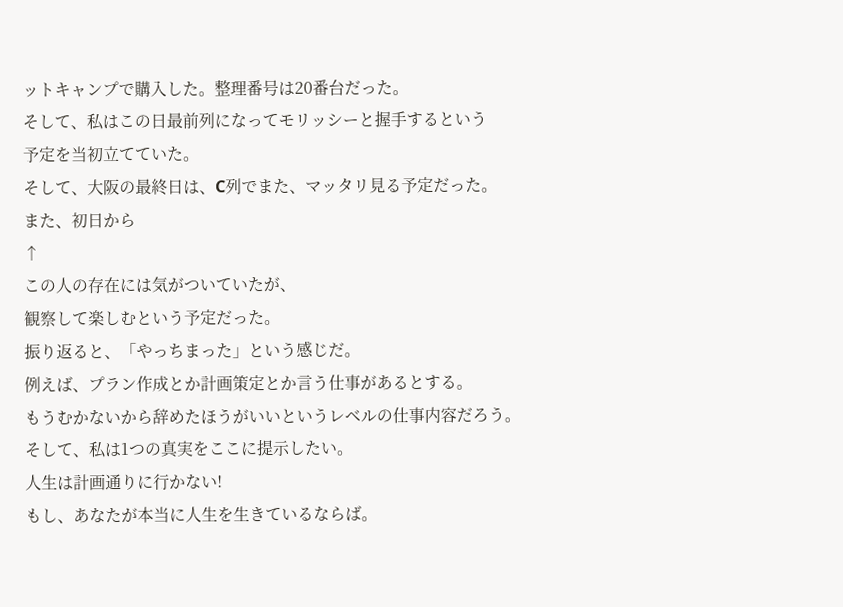ットキャンプで購入した。整理番号は20番台だった。
そして、私はこの日最前列になってモリッシーと握手するという
予定を当初立てていた。
そして、大阪の最終日は、C列でまた、マッタリ見る予定だった。
また、初日から
↑
この人の存在には気がついていたが、
観察して楽しむという予定だった。
振り返ると、「やっちまった」という感じだ。
例えば、プラン作成とか計画策定とか言う仕事があるとする。
もうむかないから辞めたほうがいいというレベルの仕事内容だろう。
そして、私は1つの真実をここに提示したい。
人生は計画通りに行かない!
もし、あなたが本当に人生を生きているならば。